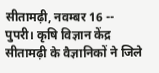सीतामढ़ी, नवम्बर 16 -- पुपरी। कृषि विज्ञान केंद्र सीतामढ़ी के वैज्ञानिकों ने जिले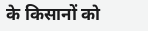के किसानों को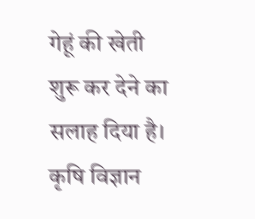गेहूं की खेती शुरू कर देने का सलाह दिया है। कृषि विज्ञान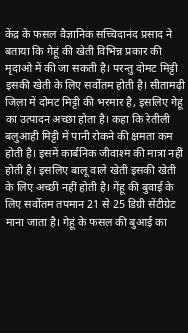केंद्र के फसल वैज्ञानिक सच्चिदानंद प्रसाद ने बताया कि गेहूं की खेती विभिन्न प्रकार की मृदाओ में की जा सकती है। परन्तु दोमट मिट्टी इसकी खेती के लिए सर्वोतम होती है। सीतामढ़ी जिला में दोमट मिट्टी की भरमार है, इसलिए गेहूं का उत्पादन अच्छा होता है। कहा कि रेतीली बलुआही मिट्टी में पानी रोकने की क्षमता कम होती है। इसमें कार्बनिक जीवाश्म की मात्रा नहीं होती है। इसलिए बालू वाले खेती इसकी खेती के लिए अच्छी नहीं होती है। गेंहू की बुवाई के लिए सर्वोतम तपमान 21 से 25 डिग्री सेंटीग्रेट माना जाता है। गेहूं के फसल की बुआई का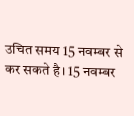उचित समय 15 नवम्बर से कर सकते है। 15 नवम्बर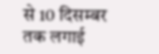से 10 दिसम्बर तक लगाई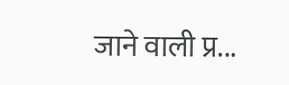जाने वाली प्र...